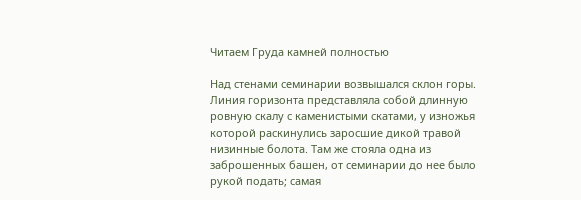Читаем Груда камней полностью

Над стенами семинарии возвышался склон горы. Линия горизонта представляла собой длинную ровную скалу с каменистыми скатами, у изножья которой раскинулись заросшие дикой травой низинные болота. Там же стояла одна из заброшенных башен, от семинарии до нее было рукой подать; самая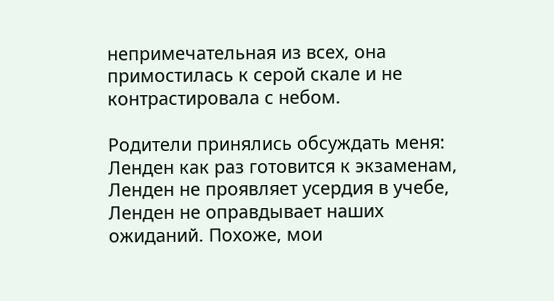непримечательная из всех, она примостилась к серой скале и не контрастировала с небом.

Родители принялись обсуждать меня: Ленден как раз готовится к экзаменам, Ленден не проявляет усердия в учебе, Ленден не оправдывает наших ожиданий. Похоже, мои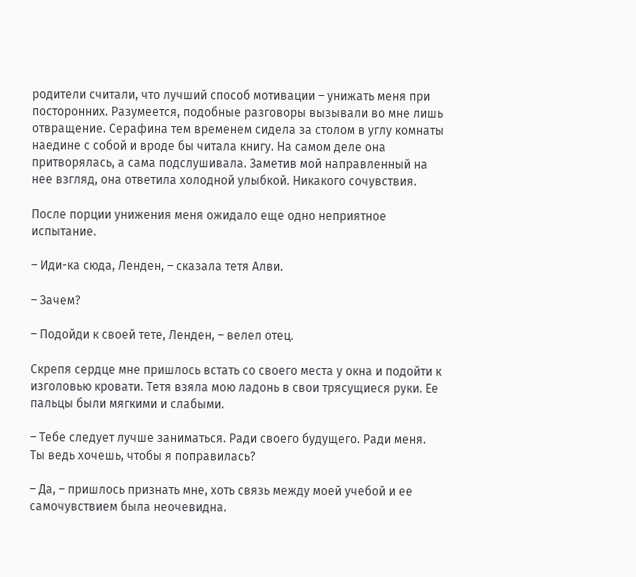родители считали, что лучший способ мотивации – унижать меня при посторонних. Разумеется, подобные разговоры вызывали во мне лишь отвращение. Серафина тем временем сидела за столом в углу комнаты наедине с собой и вроде бы читала книгу. На самом деле она притворялась, а сама подслушивала. Заметив мой направленный на нее взгляд, она ответила холодной улыбкой. Никакого сочувствия.

После порции унижения меня ожидало еще одно неприятное испытание.

– Иди-ка сюда, Ленден, – сказала тетя Алви.

– Зачем?

– Подойди к своей тете, Ленден, – велел отец.

Скрепя сердце мне пришлось встать со своего места у окна и подойти к изголовью кровати. Тетя взяла мою ладонь в свои трясущиеся руки. Ее пальцы были мягкими и слабыми.

– Тебе следует лучше заниматься. Ради своего будущего. Ради меня. Ты ведь хочешь, чтобы я поправилась?

– Да, – пришлось признать мне, хоть связь между моей учебой и ее самочувствием была неочевидна.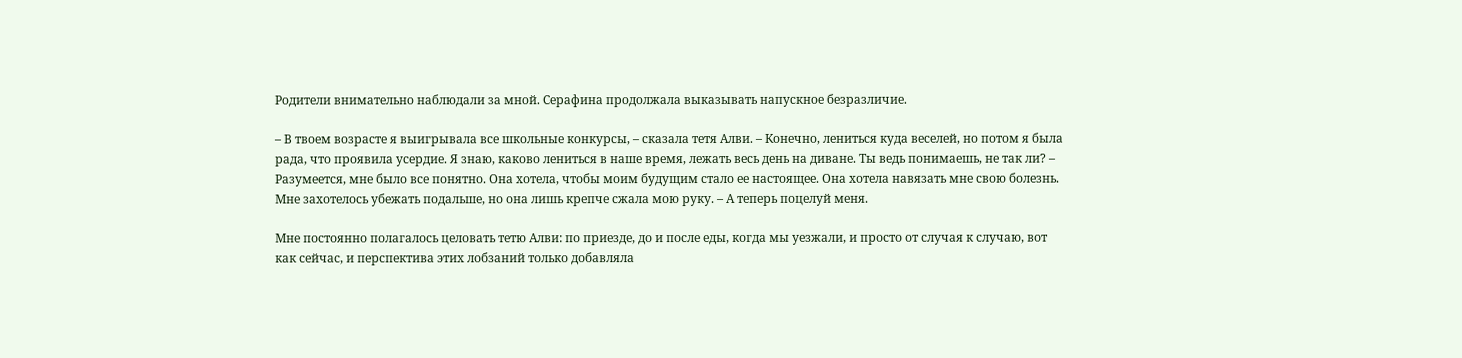Родители внимательно наблюдали за мной. Серафина продолжала выказывать напускное безразличие.

– В твоем возрасте я выигрывала все школьные конкурсы, – сказала тетя Алви. – Конечно, лениться куда веселей, но потом я была рада, что проявила усердие. Я знаю, каково лениться в наше время, лежать весь день на диване. Ты ведь понимаешь, не так ли? – Разумеется, мне было все понятно. Она хотела, чтобы моим будущим стало ее настоящее. Она хотела навязать мне свою болезнь. Мне захотелось убежать подальше, но она лишь крепче сжала мою руку. – А теперь поцелуй меня.

Мне постоянно полагалось целовать тетю Алви: по приезде, до и после еды, когда мы уезжали, и просто от случая к случаю, вот как сейчас, и перспектива этих лобзаний только добавляла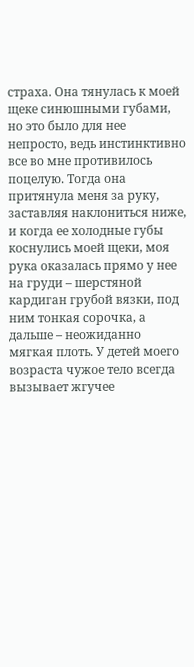страха. Она тянулась к моей щеке синюшными губами, но это было для нее непросто, ведь инстинктивно все во мне противилось поцелую. Тогда она притянула меня за руку, заставляя наклониться ниже, и когда ее холодные губы коснулись моей щеки, моя рука оказалась прямо у нее на груди – шерстяной кардиган грубой вязки, под ним тонкая сорочка, а дальше – неожиданно мягкая плоть. У детей моего возраста чужое тело всегда вызывает жгучее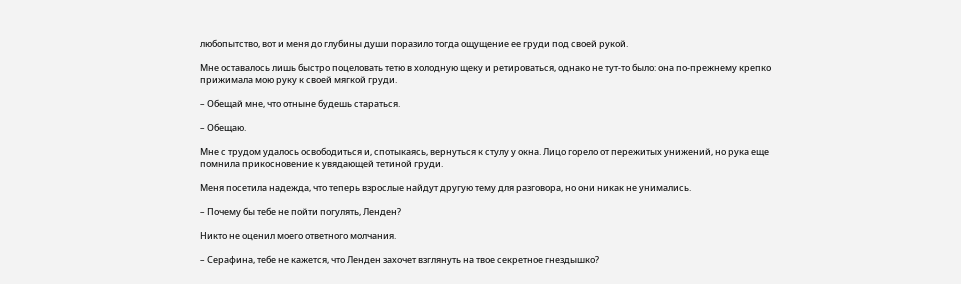любопытство, вот и меня до глубины души поразило тогда ощущение ее груди под своей рукой.

Мне оставалось лишь быстро поцеловать тетю в холодную щеку и ретироваться, однако не тут-то было: она по-прежнему крепко прижимала мою руку к своей мягкой груди.

– Обещай мне, что отныне будешь стараться.

– Обещаю.

Мне с трудом удалось освободиться и, спотыкаясь, вернуться к стулу у окна. Лицо горело от пережитых унижений, но рука еще помнила прикосновение к увядающей тетиной груди.

Меня посетила надежда, что теперь взрослые найдут другую тему для разговора, но они никак не унимались.

– Почему бы тебе не пойти погулять, Ленден?

Никто не оценил моего ответного молчания.

– Серафина, тебе не кажется, что Ленден захочет взглянуть на твое секретное гнездышко?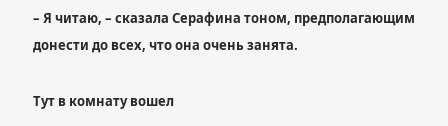– Я читаю, – сказала Серафина тоном, предполагающим донести до всех, что она очень занята.

Тут в комнату вошел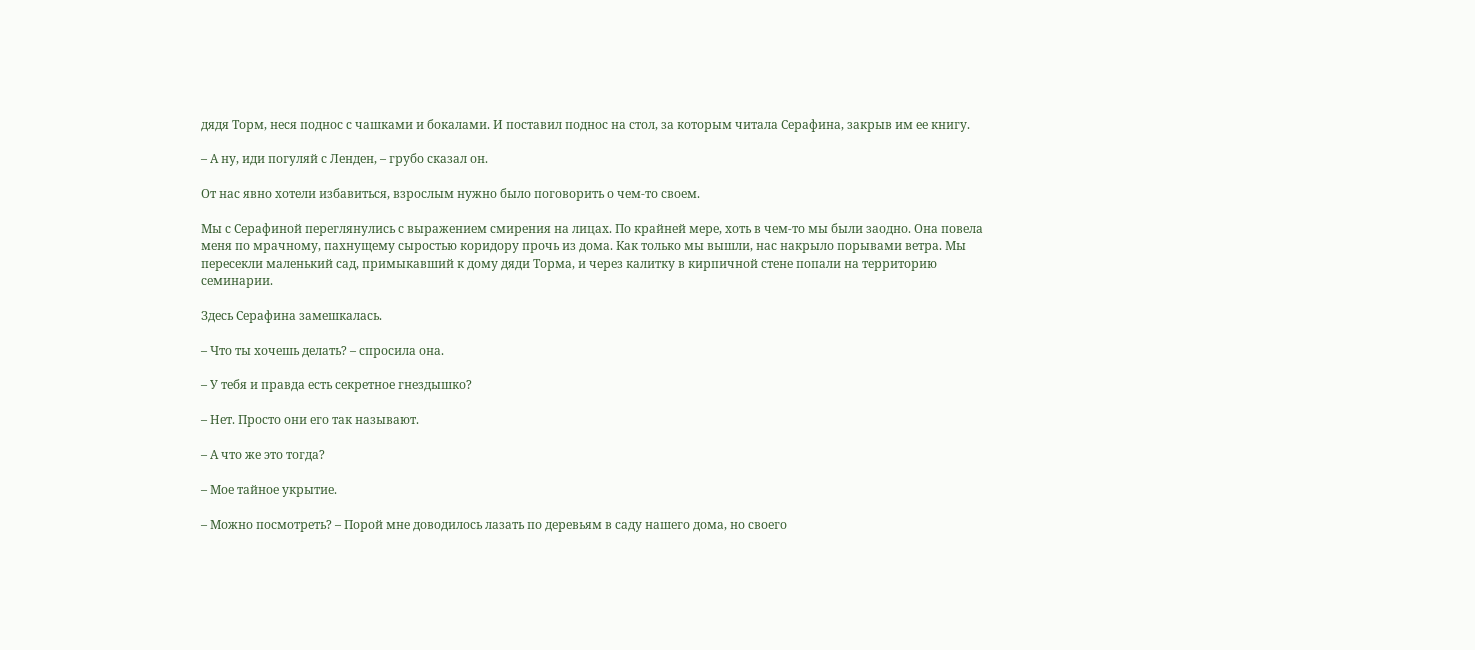дядя Торм, неся поднос с чашками и бокалами. И поставил поднос на стол, за которым читала Серафина, закрыв им ее книгу.

– А ну, иди погуляй с Ленден, – грубо сказал он.

От нас явно хотели избавиться, взрослым нужно было поговорить о чем-то своем.

Мы с Серафиной переглянулись с выражением смирения на лицах. По крайней мере, хоть в чем-то мы были заодно. Она повела меня по мрачному, пахнущему сыростью коридору прочь из дома. Как только мы вышли, нас накрыло порывами ветра. Мы пересекли маленький сад, примыкавший к дому дяди Торма, и через калитку в кирпичной стене попали на территорию семинарии.

Здесь Серафина замешкалась.

– Что ты хочешь делать? – спросила она.

– У тебя и правда есть секретное гнездышко?

– Нет. Просто они его так называют.

– А что же это тогда?

– Мое тайное укрытие.

– Можно посмотреть? – Порой мне доводилось лазать по деревьям в саду нашего дома, но своего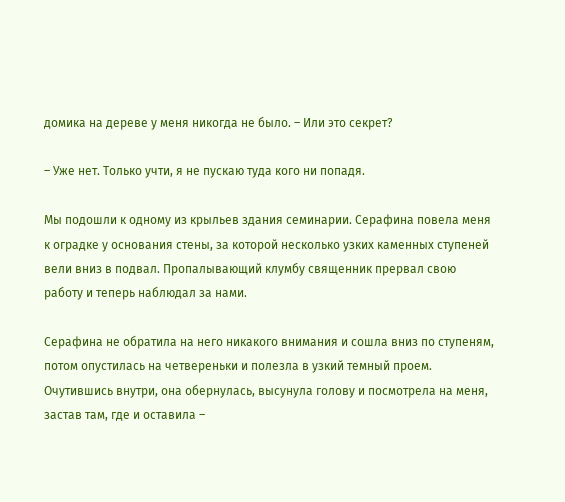домика на дереве у меня никогда не было. – Или это секрет?

– Уже нет. Только учти, я не пускаю туда кого ни попадя.

Мы подошли к одному из крыльев здания семинарии. Серафина повела меня к оградке у основания стены, за которой несколько узких каменных ступеней вели вниз в подвал. Пропалывающий клумбу священник прервал свою работу и теперь наблюдал за нами.

Серафина не обратила на него никакого внимания и сошла вниз по ступеням, потом опустилась на четвереньки и полезла в узкий темный проем. Очутившись внутри, она обернулась, высунула голову и посмотрела на меня, застав там, где и оставила –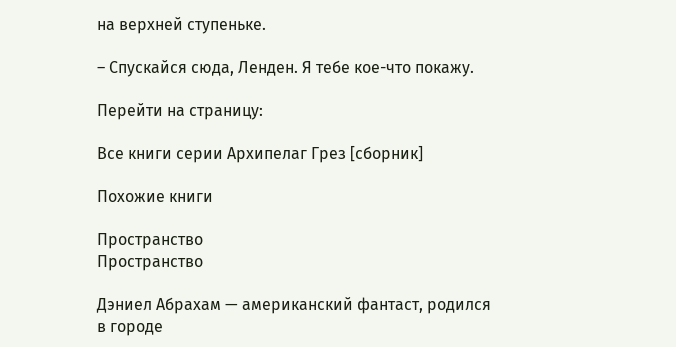на верхней ступеньке.

– Спускайся сюда, Ленден. Я тебе кое-что покажу.

Перейти на страницу:

Все книги серии Архипелаг Грез [сборник]

Похожие книги

Пространство
Пространство

Дэниел Абрахам — американский фантаст, родился в городе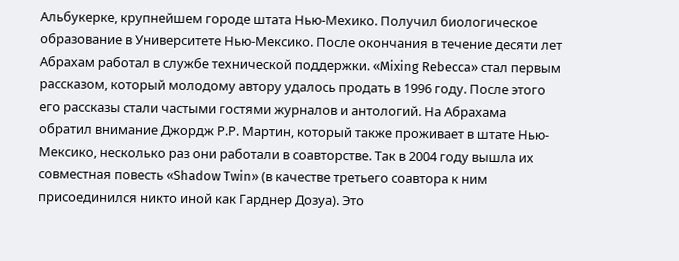Альбукерке, крупнейшем городе штата Нью-Мехико. Получил биологическое образование в Университете Нью-Мексико. После окончания в течение десяти лет Абрахам работал в службе технической поддержки. «Mixing Rebecca» стал первым рассказом, который молодому автору удалось продать в 1996 году. После этого его рассказы стали частыми гостями журналов и антологий. На Абрахама обратил внимание Джордж Р.Р. Мартин, который также проживает в штате Нью-Мексико, несколько раз они работали в соавторстве. Так в 2004 году вышла их совместная повесть «Shadow Twin» (в качестве третьего соавтора к ним присоединился никто иной как Гарднер Дозуа). Это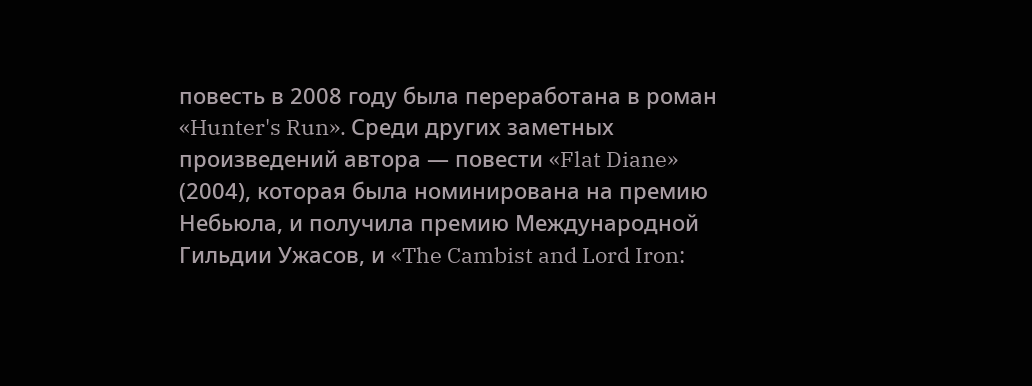повесть в 2008 году была переработана в роман «Hunter's Run». Среди других заметных произведений автора — повести «Flat Diane» (2004), которая была номинирована на премию Небьюла, и получила премию Международной Гильдии Ужасов, и «The Cambist and Lord Iron: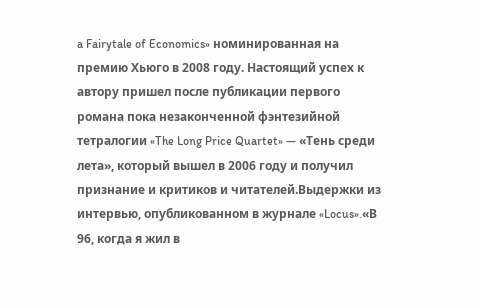a Fairytale of Economics» номинированная на премию Хьюго в 2008 году. Настоящий успех к автору пришел после публикации первого романа пока незаконченной фэнтезийной тетралогии «The Long Price Quartet» — «Тень среди лета», который вышел в 2006 году и получил признание и критиков и читателей.Выдержки из интервью, опубликованном в журнале «Locus».«В 96, когда я жил в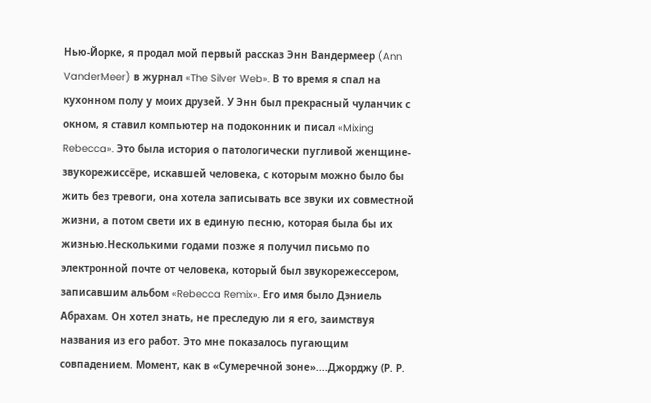Нью-Йорке, я продал мой первый рассказ Энн Вандермеер (Ann VanderMeer) в журнал «The Silver Web». В то время я спал на кухонном полу у моих друзей. У Энн был прекрасный чуланчик с окном, я ставил компьютер на подоконник и писал «Mixing Rebecca». Это была история о патологически пугливой женщине-звукорежиссёре, искавшей человека, с которым можно было бы жить без тревоги, она хотела записывать все звуки их совместной жизни, а потом свети их в единую песню, которая была бы их жизнью.Несколькими годами позже я получил письмо по электронной почте от человека, который был звукорежессером, записавшим альбом «Rebecca Remix». Его имя было Дэниель Абрахам. Он хотел знать, не преследую ли я его, заимствуя названия из его работ. Это мне показалось пугающим совпадением. Момент, как в «Сумеречной зоне»....Джорджу (Р. Р.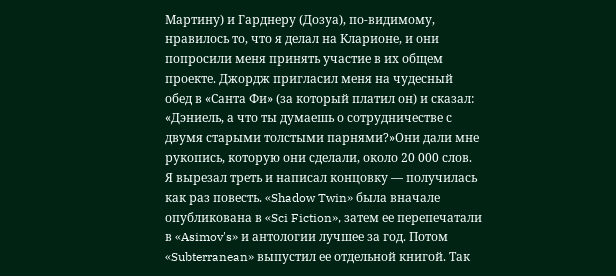Мартину) и Гарднеру (Дозуа), по-видимому, нравилось то, что я делал на Кларионе, и они попросили меня принять участие в их общем проекте. Джордж пригласил меня на чудесный обед в «Санта Фи» (за который платил он) и сказал: «Дэниель, а что ты думаешь о сотрудничестве с двумя старыми толстыми парнями?»Они дали мне рукопись, которую они сделали, около 20 000 слов. Я вырезал треть и написал концовку — получилась как раз повесть. «Shadow Twin» была вначале опубликована в «Sci Fiction», затем ее перепечатали в «Asimov's» и антологии лучшее за год. Потом «Subterranean» выпустил ее отдельной книгой. Так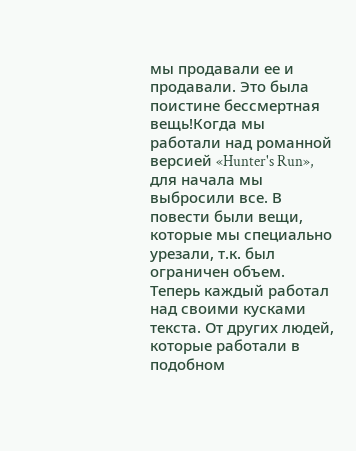мы продавали ее и продавали. Это была поистине бессмертная вещь!Когда мы работали над романной версией «Hunter's Run», для начала мы выбросили все. В повести были вещи, которые мы специально урезали, т.к. был ограничен объем. Теперь каждый работал над своими кусками текста. От других людей, которые работали в подобном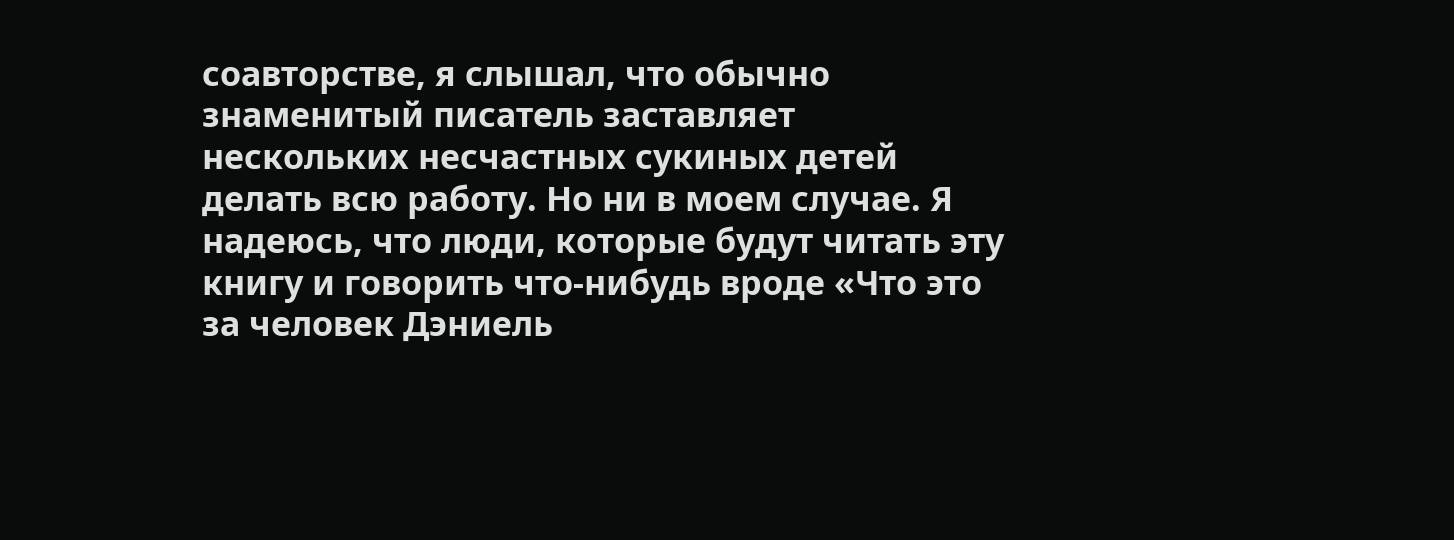соавторстве, я слышал, что обычно знаменитый писатель заставляет нескольких несчастных сукиных детей делать всю работу. Но ни в моем случае. Я надеюсь, что люди, которые будут читать эту книгу и говорить что-нибудь вроде «Что это за человек Дэниель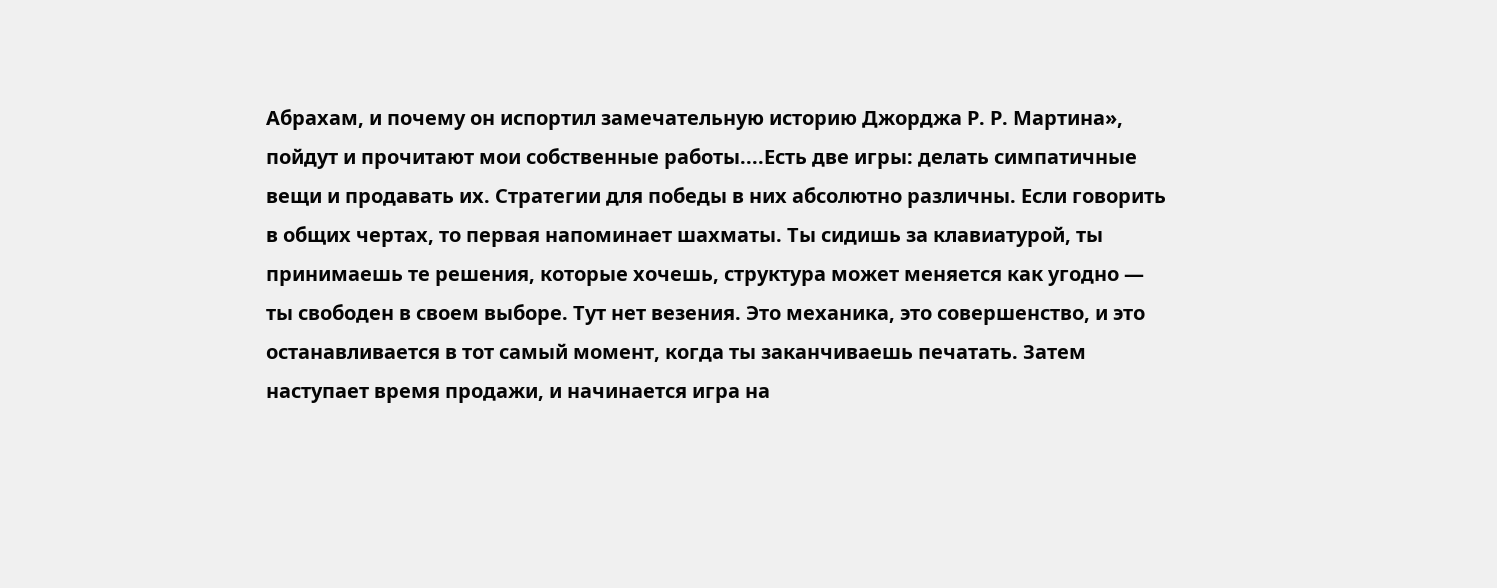Абрахам, и почему он испортил замечательную историю Джорджа Р. Р. Мартина», пойдут и прочитают мои собственные работы....Есть две игры: делать симпатичные вещи и продавать их. Стратегии для победы в них абсолютно различны. Если говорить в общих чертах, то первая напоминает шахматы. Ты сидишь за клавиатурой, ты принимаешь те решения, которые хочешь, структура может меняется как угодно — ты свободен в своем выборе. Тут нет везения. Это механика, это совершенство, и это останавливается в тот самый момент, когда ты заканчиваешь печатать. Затем наступает время продажи, и начинается игра на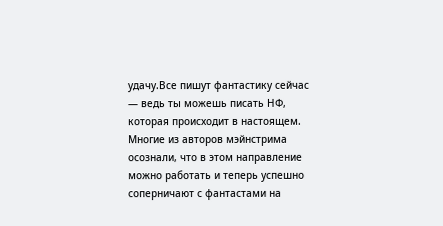удачу.Все пишут фантастику сейчас — ведь ты можешь писать НФ, которая происходит в настоящем. Многие из авторов мэйнстрима осознали, что в этом направление можно работать и теперь успешно соперничают с фантастами на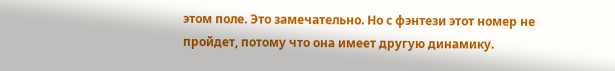этом поле. Это замечательно. Но с фэнтези этот номер не пройдет, потому что она имеет другую динамику.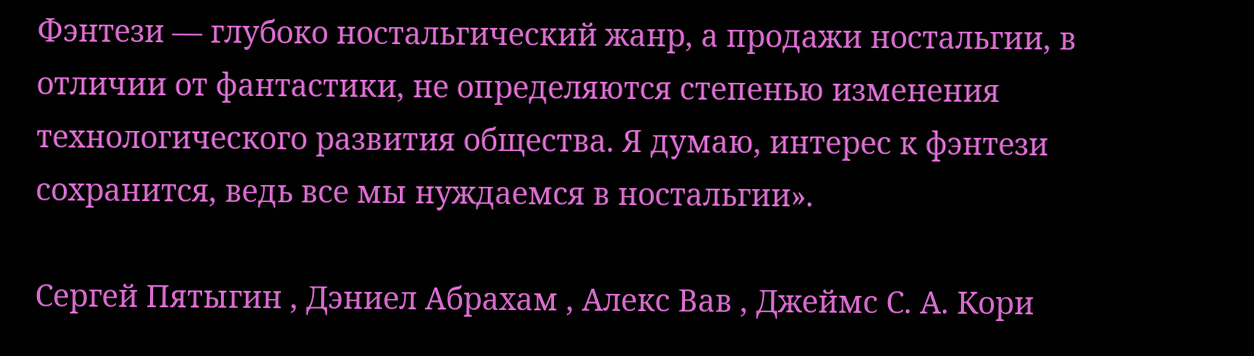Фэнтези — глубоко ностальгический жанр, а продажи ностальгии, в отличии от фантастики, не определяются степенью изменения технологического развития общества. Я думаю, интерес к фэнтези сохранится, ведь все мы нуждаемся в ностальгии».

Сергей Пятыгин , Дэниел Абрахам , Алекс Вав , Джеймс С. А. Кори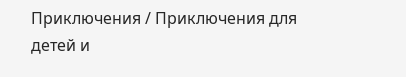Приключения / Приключения для детей и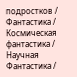подростков / Фантастика / Космическая фантастика / Научная Фантастика /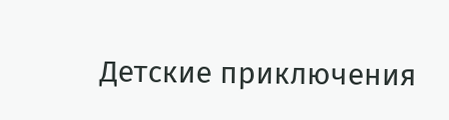Детские приключения